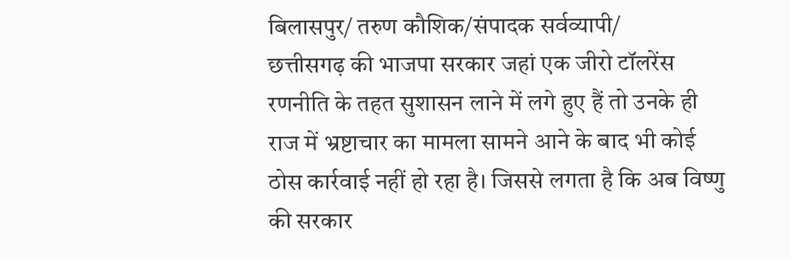बिलासपुर/ तरुण कौशिक/संपादक सर्वव्यापी/
छत्तीसगढ़ की भाजपा सरकार जहां एक जीरो टॉलरेंस रणनीति के तहत सुशासन लाने में लगे हुए हैं तो उनके ही राज में भ्रष्टाचार का मामला सामने आने के बाद भी कोई ठोस कार्रवाई नहीं हो रहा है। जिससे लगता है कि अब विष्णु की सरकार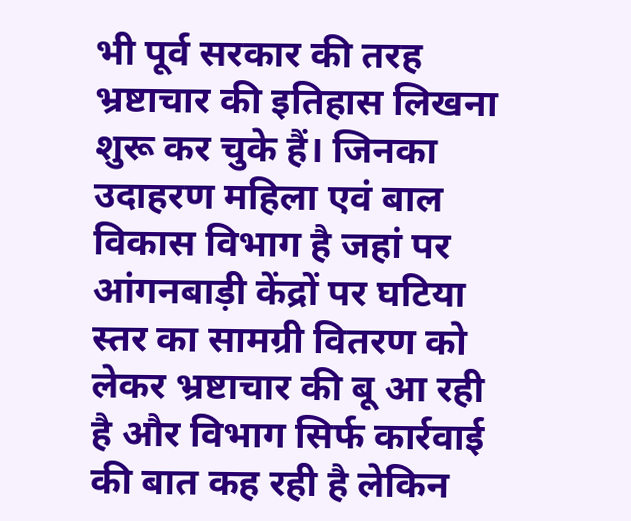भी पूर्व सरकार की तरह भ्रष्टाचार की इतिहास लिखना शुरू कर चुके हैं। जिनका उदाहरण महिला एवं बाल विकास विभाग है जहां पर आंगनबाड़ी केंद्रों पर घटिया स्तर का सामग्री वितरण को लेकर भ्रष्टाचार की बू आ रही है और विभाग सिर्फ कार्रवाई की बात कह रही है लेकिन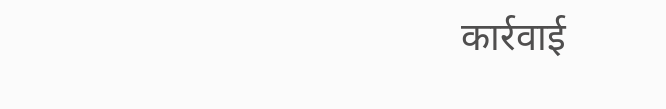कार्रवाई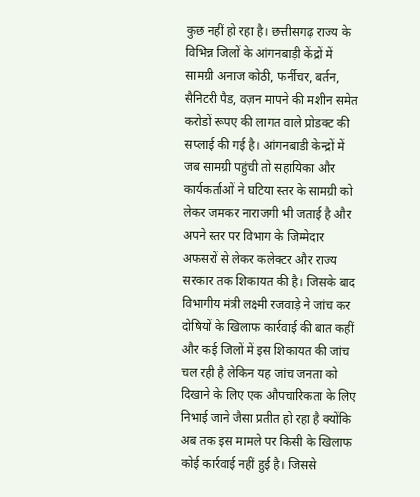कुछ नहीं हो रहा है। छत्तीसगढ़ राज्य के विभिन्न जिलों के आंगनबाड़ी केंद्रों में सामग्री अनाज कोठी, फर्नीचर, बर्तन, सैनिटरी पैड, वज़न मापने की मशीन समेत करोडों रूपए की लागत वाले प्रोडक्ट की सप्लाई की गई है। आंगनबाडी केन्द्रों में जब सामग्री पहुंची तो सहायिका और कार्यकर्ताओं ने घटिया स्तर के सामग्री को लेकर जमकर नाराजगी भी जताई है और अपने स्तर पर विभाग के जिम्मेदार अफसरों से लेकर कलेक्टर और राज्य सरकार तक शिकायत की है। जिसके बाद विभागीय मंत्री लक्ष्मी रजवाड़े ने जांच कर दोषियों के खिलाफ कार्रवाई की बात कहीं और कई जिलों में इस शिकायत की जांच चल रही है लेकिन यह जांच जनता को दिखाने के लिए एक औपचारिकता के लिए निभाई जाने जैसा प्रतीत हो रहा है क्योंकि अब तक इस मामले पर किसी के खिलाफ कोई कार्रवाई नहीं हुई है। जिससे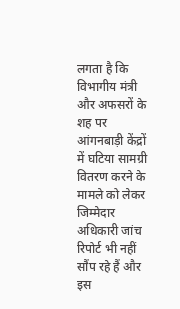लगता है कि विभागीय मंत्री और अफसरों के शह पर आंगनबाड़ी केंद्रों में घटिया सामग्री वितरण करने के मामले को लेकर जिम्मेदार अधिकारी जांच रिपोर्ट भी नहीं सौंप रहे हैं और इस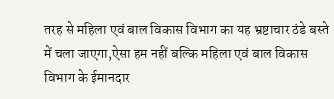तरह से महिला एवं बाल विकास विभाग का यह भ्रष्टाचार ठंडे बस्ते में चला जाएगा,ऐसा हम नहीं बल्कि महिला एवं बाल विकास विभाग के ईमानदार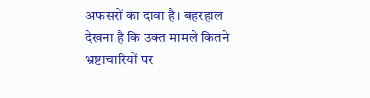अफसरों का दावा है। बहरहाल देखना है कि उक्त मामले कितने भ्रष्टाचारियों पर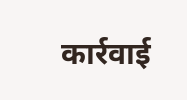कार्रवाई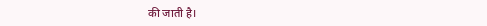की जाती है।